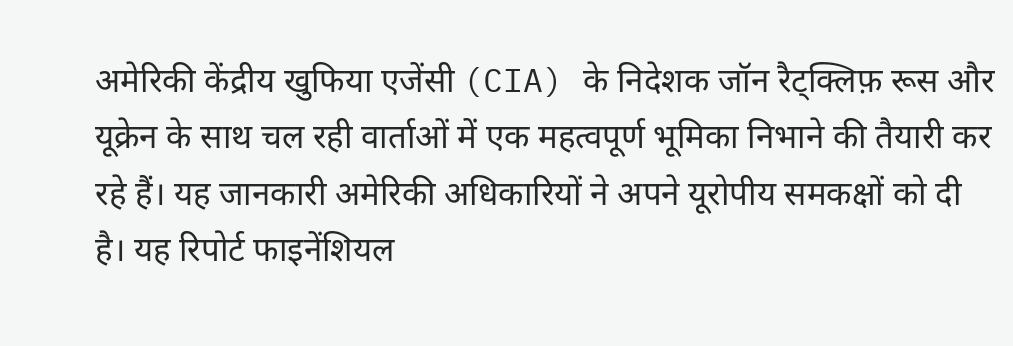अमेरिकी केंद्रीय खुफिया एजेंसी (CIA) के निदेशक जॉन रैट्क्लिफ़ रूस और यूक्रेन के साथ चल रही वार्ताओं में एक महत्वपूर्ण भूमिका निभाने की तैयारी कर रहे हैं। यह जानकारी अमेरिकी अधिकारियों ने अपने यूरोपीय समकक्षों को दी है। यह रिपोर्ट फाइनेंशियल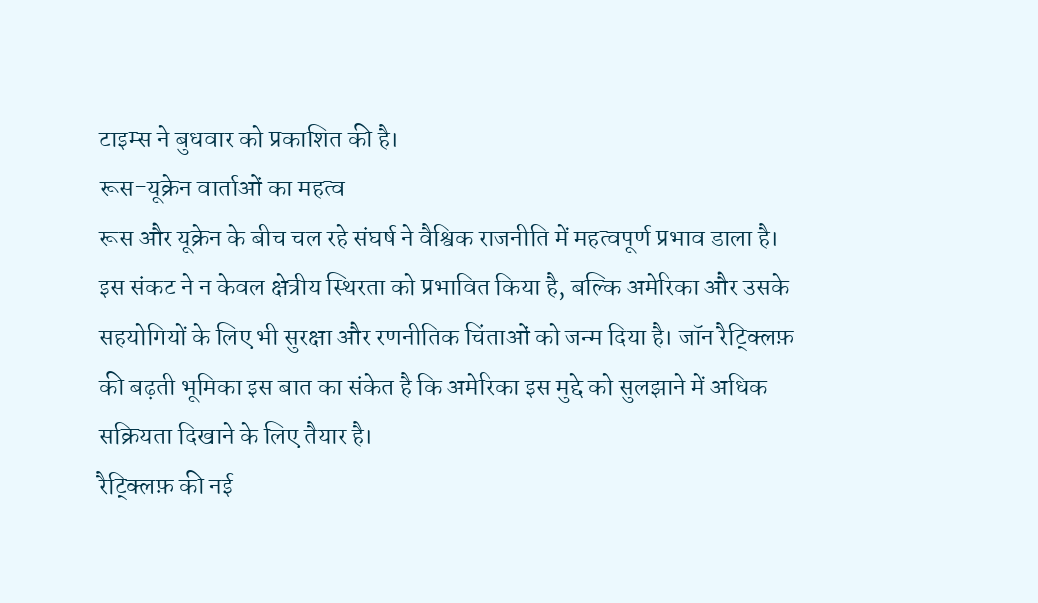टाइम्स ने बुधवार को प्रकाशित की है।
रूस-यूक्रेन वार्ताओं का महत्व
रूस और यूक्रेन के बीच चल रहे संघर्ष ने वैश्विक राजनीति में महत्वपूर्ण प्रभाव डाला है। इस संकट ने न केवल क्षेत्रीय स्थिरता को प्रभावित किया है, बल्कि अमेरिका और उसके सहयोगियों के लिए भी सुरक्षा और रणनीतिक चिंताओं को जन्म दिया है। जॉन रैट्क्लिफ़ की बढ़ती भूमिका इस बात का संकेत है कि अमेरिका इस मुद्दे को सुलझाने में अधिक सक्रियता दिखाने के लिए तैयार है।
रैट्क्लिफ़ की नई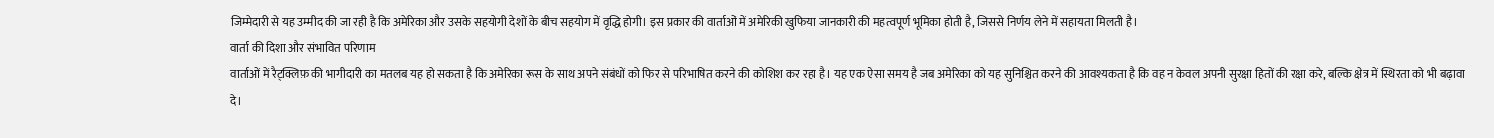जिम्मेदारी से यह उम्मीद की जा रही है कि अमेरिका और उसके सहयोगी देशों के बीच सहयोग में वृद्धि होगी। इस प्रकार की वार्ताओं में अमेरिकी खुफिया जानकारी की महत्वपूर्ण भूमिका होती है, जिससे निर्णय लेने में सहायता मिलती है।
वार्ता की दिशा और संभावित परिणाम
वार्ताओं में रैट्क्लिफ़ की भागीदारी का मतलब यह हो सकता है कि अमेरिका रूस के साथ अपने संबंधों को फिर से परिभाषित करने की कोशिश कर रहा है। यह एक ऐसा समय है जब अमेरिका को यह सुनिश्चित करने की आवश्यकता है कि वह न केवल अपनी सुरक्षा हितों की रक्षा करे, बल्कि क्षेत्र में स्थिरता को भी बढ़ावा दे।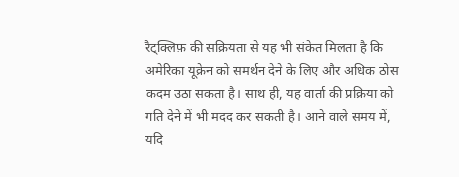रैट्क्लिफ़ की सक्रियता से यह भी संकेत मिलता है कि अमेरिका यूक्रेन को समर्थन देने के लिए और अधिक ठोस कदम उठा सकता है। साथ ही, यह वार्ता की प्रक्रिया को गति देने में भी मदद कर सकती है। आने वाले समय में, यदि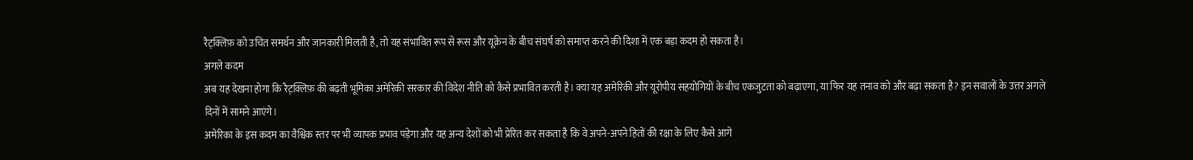रैट्क्लिफ़ को उचित समर्थन और जानकारी मिलती है, तो यह संभावित रूप से रूस और यूक्रेन के बीच संघर्ष को समाप्त करने की दिशा में एक बड़ा कदम हो सकता है।
अगले कदम
अब यह देखना होगा कि रैट्क्लिफ़ की बढ़ती भूमिका अमेरिकी सरकार की विदेश नीति को कैसे प्रभावित करती है। क्या यह अमेरिकी और यूरोपीय सहयोगियों के बीच एकजुटता को बढ़ाएगा, या फिर यह तनाव को और बढ़ा सकता है? इन सवालों के उत्तर अगले दिनों में सामने आएंगे।
अमेरिका के इस कदम का वैश्विक स्तर पर भी व्यापक प्रभाव पड़ेगा और यह अन्य देशों को भी प्रेरित कर सकता है कि वे अपने-अपने हितों की रक्षा के लिए कैसे आगे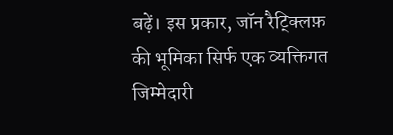बढ़ें। इस प्रकार, जॉन रैट्क्लिफ़ की भूमिका सिर्फ एक व्यक्तिगत जिम्मेदारी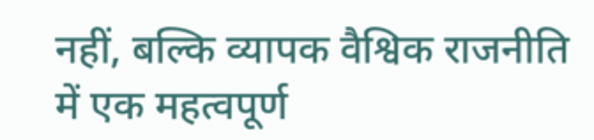नहीं, बल्कि व्यापक वैश्विक राजनीति में एक महत्वपूर्ण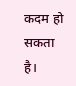कदम हो सकता है।